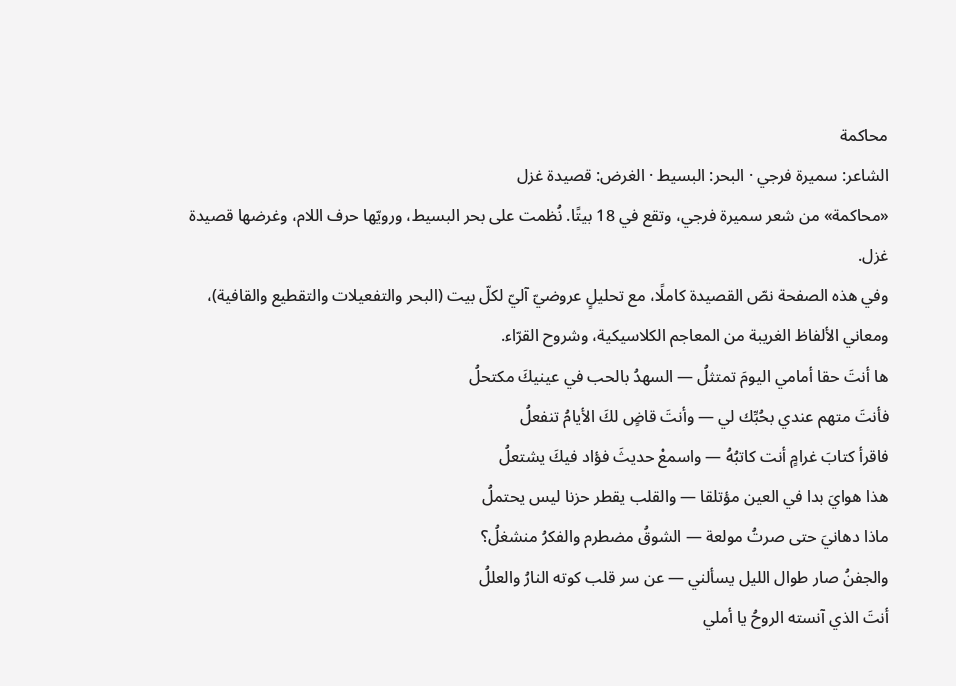محاكمة
الشاعر: سميرة فرجي · البحر: البسيط · الغرض: قصيدة غزل
«محاكمة» من شعر سميرة فرجي، وتقع في 18 بيتًا. نُظمت على بحر البسيط، ورويّها حرف اللام، وغرضها قصيدة غزل.
وفي هذه الصفحة نصّ القصيدة كاملًا، مع تحليلٍ عروضيّ آليّ لكلّ بيت (البحر والتفعيلات والتقطيع والقافية)، ومعاني الألفاظ الغريبة من المعاجم الكلاسيكية، وشروح القرّاء.
ها أنتَ حقا أمامي اليومَ تمتثلُ — السهدُ بالحب في عينيكَ مكتحلُ
فأنتَ متهم عندي بحُبِّك لي — وأنتَ قاضٍ لكَ الأيامُ تنفعلُ
فاقرأ كتابَ غرامٍ أنت كاتبُهُ — واسمعْ حديثَ فؤاد فيكَ يشتعلُ
هذا هوايَ بدا في العين مؤتلقا — والقلب يقطر حزنا ليس يحتملُ
ماذا دهانيَ حتى صرتُ مولعة — الشوقُ مضطرم والفكرُ منشغلُ؟
والجفنُ صار طوال الليل يسألني — عن سر قلب كوته النارُ والعللُ
أنتَ الذي آنسته الروحُ يا أملي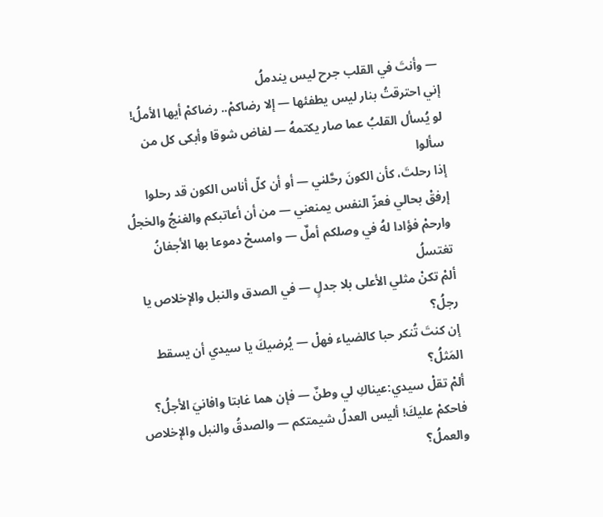— وأنتَ في القلب جرح ليس يندملُ
إني احترقتُ بنار ليس يطفئها — إلا رضاكمْ.. رضاكمْ أيها الأملُ!
لو يُسأل القلبُ عما صار يكتمهُ — لفاض شوقا وأبكى كل من سألوا
إذا رحلتَ، كأن الكونَ رحَّلني — أو أن كلّ أناس الكون قد رحلوا
إرفقْ بحالي فعزّ النفس يمنعني — من أن أعاتبكم والغنجُ والخجلُ
وارحمْ فؤادا لهُ في وصلكم أملٌ — وامسحْ دموعا بها الأجفانُ تغتسلُ
ألمْ تكنْ مثلي الأعلى بلا جدلٍ — في الصدق والنبل والإخلاص يا رجلُ؟
إن كنتَ تُنكر حبا كالضياء فهلْ — يُرضيكَ يا سيدي أن يسقط المَثلُ؟
ألمْ تقلْ سيدي:عيناكِ لي وطنٌ — فإن هما غابتا وافانيَ الأجلُ؟
فاحكمْ عليكَ! أليس العدلُ شيمتكم — والصدقُ والنبل والإخلاص والعملُ؟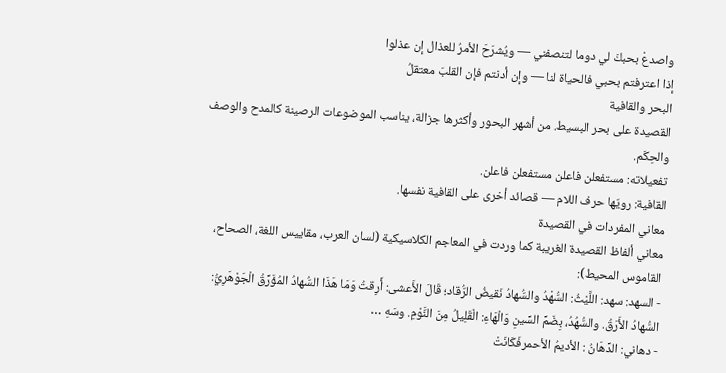واصدعْ بحبكَ لي دوما لتنصفني — ويُشرَحَ الأمرُ للعذال إن عذلوا
إذا اعترفتم بحبي فالحياة لنا — وإن أدنتم فإن القلبَ معتقلُ
البحر والقافية
القصيدة على بحر البسيط. من أشهر البحور وأكثرها جزالة، يناسب الموضوعات الرصينة كالمدح والوصف والحِكَم.
تفعيلاته: مستفعلن فاعلن مستفعلن فاعلن.
القافية: رويّها حرف اللام — قصائد أخرى على القافية نفسها.
معاني المفردات في القصيدة
معاني ألفاظ القصيدة الغريبة كما وردت في المعاجم الكلاسيكية (لسان العرب، مقاييس اللغة، الصحاح، القاموس المحيط):
- السهد: سهد: اللَّيْثُ: السُّهْدُ والسُّهادُ نَقيضُ الرُّقاد؛ قَالَ الأَعشى: أَرِقتُ وَمَا هَذَا السُّهادُ المُؤَرِّقُ الْجَوْهَرِيُّ: السُّهادُ الأَرَقُ. والسُّهُدُ، بِضَمِّ السِّينِ وَالْهَاءِ: الْقَلِيلُ مِنَ النَّوْمِ. وسَهِ …
- دهاني: الدِّهَانُ : الأديمُ الأحمرفَكَانَتْ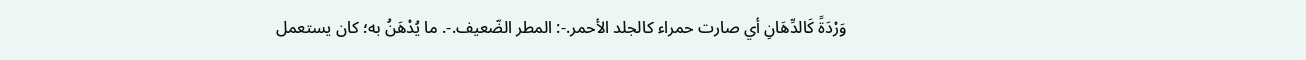وَرْدَةً كَالدِّهَانِ أي صارت حمراء كالجلد الأحمر.-: المطر الضّعيف.-. ما يُدْهَنُ به؛ كان يستعمل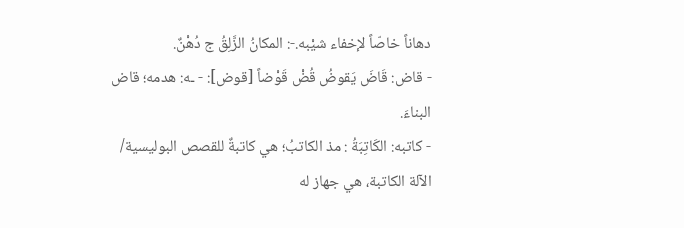دهاناً خاصّاً لإخفاء شيْبه.-: المكانُ الزَّلِقُ ج دُهْنٌ.
- قاض: قَاضَ يَقوضُ قُضْ قَوْضاً [قوض]: - ـه: هدمه؛ قاض البناءَ.
- كاتبه: الكَاتِبَةُ : مذ الكاتبُ؛ هي كاتبةٌ للقصص البوليسية/ الآلة الكاتبة، هي جهاز له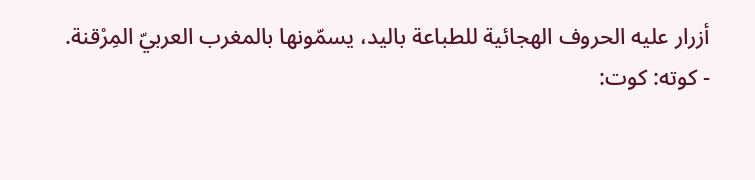أزرار عليه الحروف الهجائية للطباعة باليد، يسمّونها بالمغرب العربيّ المِرْقنة.
- كوته: كوت: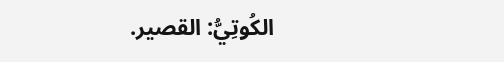الكُوتِيُّ: القصير.